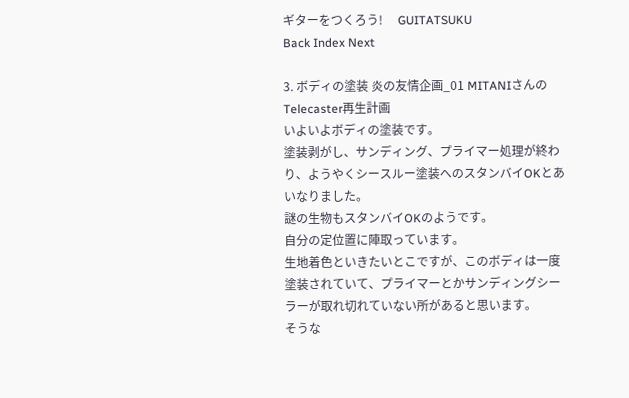ギターをつくろう!     GUITATSUKU
Back Index Next

3. ボディの塗装 炎の友情企画_01 MITANIさんのTelecaster再生計画
いよいよボディの塗装です。
塗装剥がし、サンディング、プライマー処理が終わり、ようやくシースルー塗装へのスタンバイOKとあいなりました。
謎の生物もスタンバイOKのようです。
自分の定位置に陣取っています。
生地着色といきたいとこですが、このボディは一度塗装されていて、プライマーとかサンディングシーラーが取れ切れていない所があると思います。
そうな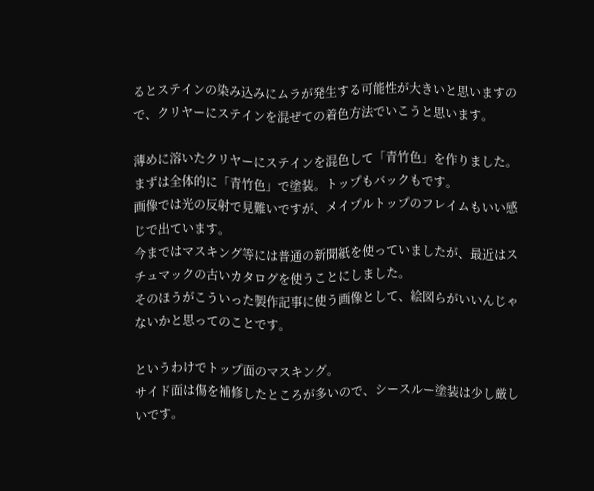るとステインの染み込みにムラが発生する可能性が大きいと思いますので、クリヤーにステインを混ぜての着色方法でいこうと思います。

薄めに溶いたクリヤーにステインを混色して「青竹色」を作りました。
まずは全体的に「青竹色」で塗装。トップもバックもです。
画像では光の反射で見難いですが、メイプルトップのフレイムもいい感じで出ています。
今まではマスキング等には普通の新聞紙を使っていましたが、最近はスチュマックの古いカタログを使うことにしました。
そのほうがこういった製作記事に使う画像として、絵図らがいいんじゃないかと思ってのことです。

というわけでトップ面のマスキング。
サイド面は傷を補修したところが多いので、シースルー塗装は少し厳しいです。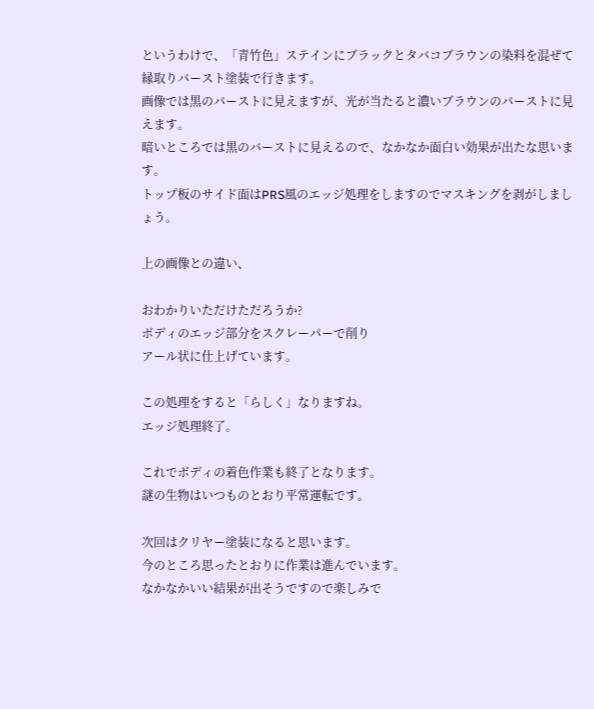というわけで、「青竹色」ステインにブラックとタバコブラウンの染料を混ぜて縁取りバースト塗装で行きます。
画像では黒のバーストに見えますが、光が当たると濃いブラウンのバーストに見えます。
暗いところでは黒のバーストに見えるので、なかなか面白い効果が出たな思います。
トップ板のサイド面はPRS風のエッジ処理をしますのでマスキングを剥がしましょう。

上の画像との違い、

おわかりいただけただろうか?
ボディのエッジ部分をスクレーパーで削り
アール状に仕上げています。

この処理をすると「らしく」なりますね。
エッジ処理終了。

これでボディの着色作業も終了となります。
謎の生物はいつものとおり平常運転です。

次回はクリヤー塗装になると思います。
今のところ思ったとおりに作業は進んでいます。
なかなかいい結果が出そうですので楽しみで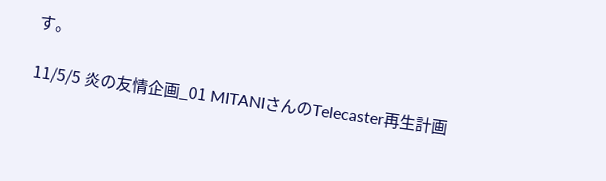す。

11/5/5 炎の友情企画_01 MITANIさんのTelecaster再生計画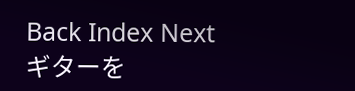Back Index Next
ギターを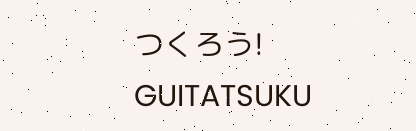つくろう!     GUITATSUKU